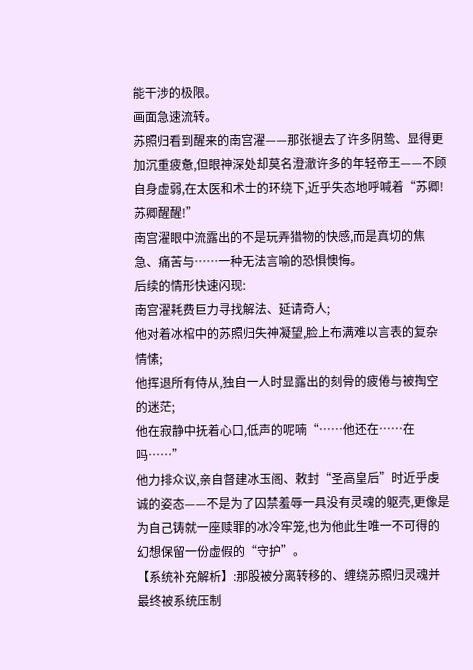能干涉的极限。
画面急速流转。
苏照归看到醒来的南宫濯——那张褪去了许多阴鸷、显得更加沉重疲惫,但眼神深处却莫名澄澈许多的年轻帝王——不顾自身虚弱,在太医和术士的环绕下,近乎失态地呼喊着“苏卿!苏卿醒醒!”
南宫濯眼中流露出的不是玩弄猎物的快感,而是真切的焦急、痛苦与……一种无法言喻的恐惧懊悔。
后续的情形快速闪现:
南宫濯耗费巨力寻找解法、延请奇人;
他对着冰棺中的苏照归失神凝望,脸上布满难以言表的复杂情愫;
他挥退所有侍从,独自一人时显露出的刻骨的疲倦与被掏空的迷茫;
他在寂静中抚着心口,低声的呢喃“……他还在……在吗……”
他力排众议,亲自督建冰玉阁、敕封“圣高皇后”时近乎虔诚的姿态——不是为了囚禁羞辱一具没有灵魂的躯壳,更像是为自己铸就一座赎罪的冰冷牢笼,也为他此生唯一不可得的幻想保留一份虚假的“守护”。
【系统补充解析】:那股被分离转移的、缠绕苏照归灵魂并最终被系统压制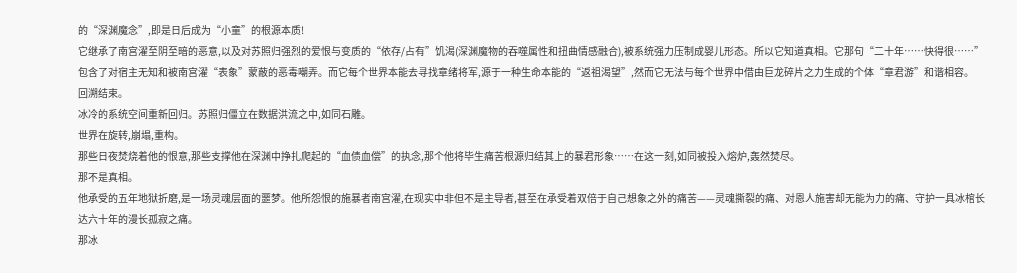的“深渊魔念”,即是日后成为“小童”的根源本质!
它继承了南宫濯至阴至暗的恶意,以及对苏照归强烈的爱恨与变质的“依存/占有”饥渴(深渊魔物的吞噬属性和扭曲情感融合),被系统强力压制成婴儿形态。所以它知道真相。它那句“二十年……快得很……”包含了对宿主无知和被南宫濯“表象”蒙蔽的恶毒嘲弄。而它每个世界本能去寻找章绪将军,源于一种生命本能的“返祖渴望”,然而它无法与每个世界中借由巨龙碎片之力生成的个体“章君游”和谐相容。
回溯结束。
冰冷的系统空间重新回归。苏照归僵立在数据洪流之中,如同石雕。
世界在旋转,崩塌,重构。
那些日夜焚烧着他的恨意,那些支撑他在深渊中挣扎爬起的“血债血偿”的执念,那个他将毕生痛苦根源归结其上的暴君形象……在这一刻,如同被投入熔炉,轰然焚尽。
那不是真相。
他承受的五年地狱折磨,是一场灵魂层面的噩梦。他所怨恨的施暴者南宫濯,在现实中非但不是主导者,甚至在承受着双倍于自己想象之外的痛苦——灵魂撕裂的痛、对恩人施害却无能为力的痛、守护一具冰棺长达六十年的漫长孤寂之痛。
那冰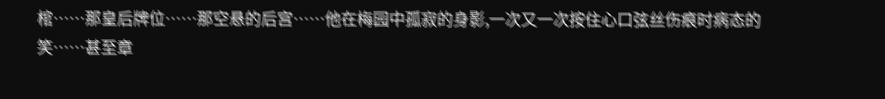棺……那皇后牌位……那空悬的后宫……他在梅园中孤寂的身影,一次又一次按住心口弦丝伤痕时病态的笑……甚至章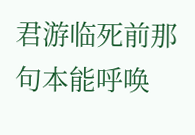君游临死前那句本能呼唤